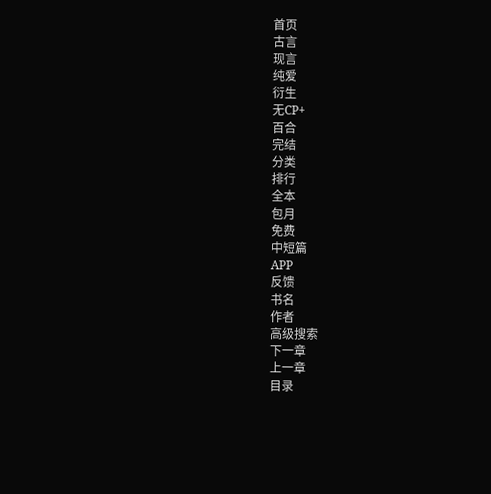首页
古言
现言
纯爱
衍生
无CP+
百合
完结
分类
排行
全本
包月
免费
中短篇
APP
反馈
书名
作者
高级搜索
下一章
上一章
目录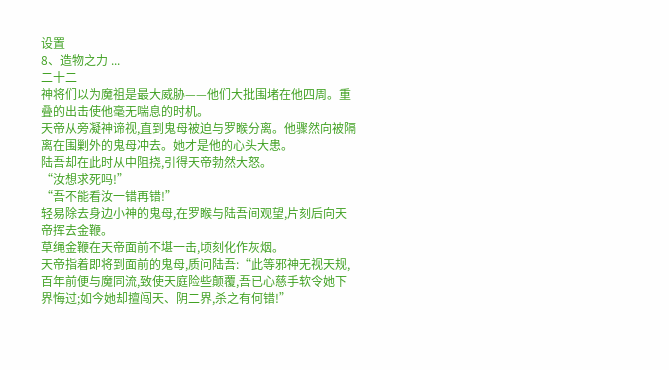设置
8、造物之力 ...
二十二
神将们以为魔祖是最大威胁——他们大批围堵在他四周。重叠的出击使他毫无喘息的时机。
天帝从旁凝神谛视,直到鬼母被迫与罗睺分离。他骤然向被隔离在围剿外的鬼母冲去。她才是他的心头大患。
陆吾却在此时从中阻挠,引得天帝勃然大怒。
“汝想求死吗!”
“吾不能看汝一错再错!”
轻易除去身边小神的鬼母,在罗睺与陆吾间观望,片刻后向天帝挥去金鞭。
草绳金鞭在天帝面前不堪一击,顷刻化作灰烟。
天帝指着即将到面前的鬼母,质问陆吾:“此等邪神无视天规,百年前便与魔同流,致使天庭险些颠覆,吾已心慈手软令她下界悔过;如今她却擅闯天、阴二界,杀之有何错!”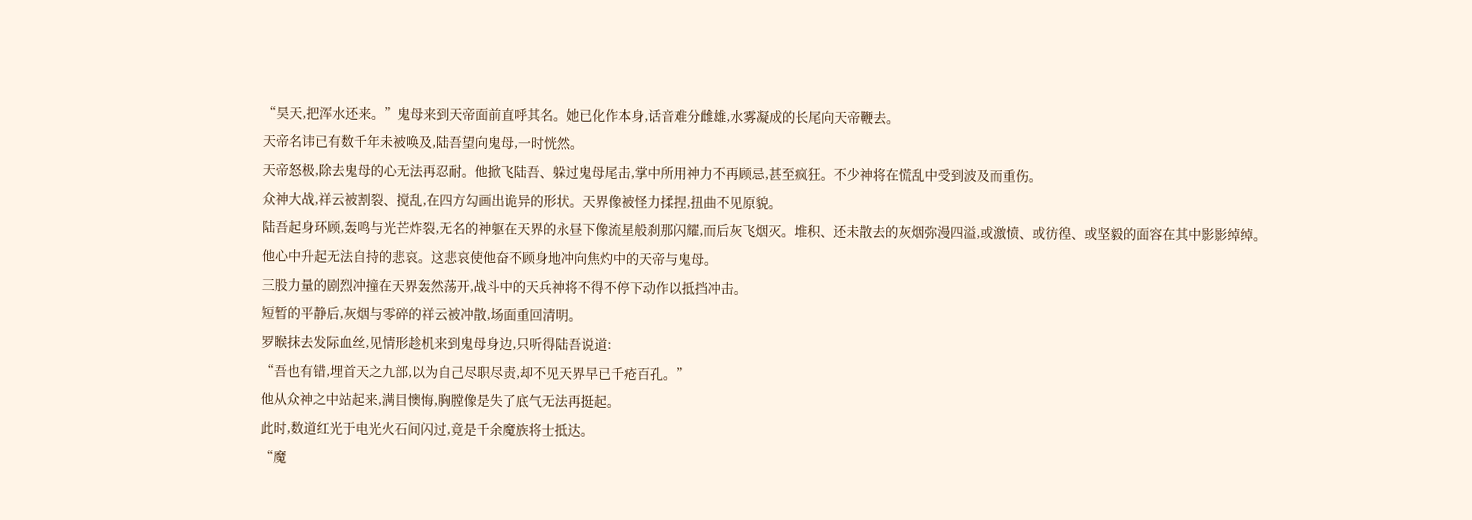“昊天,把浑水还来。”鬼母来到天帝面前直呼其名。她已化作本身,话音难分雌雄,水雾凝成的长尾向天帝鞭去。
天帝名讳已有数千年未被唤及,陆吾望向鬼母,一时恍然。
天帝怒极,除去鬼母的心无法再忍耐。他掀飞陆吾、躲过鬼母尾击,掌中所用神力不再顾忌,甚至疯狂。不少神将在慌乱中受到波及而重伤。
众神大战,祥云被割裂、搅乱,在四方勾画出诡异的形状。天界像被怪力揉捏,扭曲不见原貌。
陆吾起身环顾,轰鸣与光芒炸裂,无名的神躯在天界的永昼下像流星般刹那闪耀,而后灰飞烟灭。堆积、还未散去的灰烟弥漫四溢,或激愤、或彷徨、或坚毅的面容在其中影影绰绰。
他心中升起无法自持的悲哀。这悲哀使他奋不顾身地冲向焦灼中的天帝与鬼母。
三股力量的剧烈冲撞在天界轰然荡开,战斗中的天兵神将不得不停下动作以抵挡冲击。
短暂的平静后,灰烟与零碎的祥云被冲散,场面重回清明。
罗睺抹去发际血丝,见情形趁机来到鬼母身边,只听得陆吾说道:
“吾也有错,埋首天之九部,以为自己尽职尽责,却不见天界早已千疮百孔。”
他从众神之中站起来,满目懊悔,胸膛像是失了底气无法再挺起。
此时,数道红光于电光火石间闪过,竟是千余魔族将士抵达。
“魔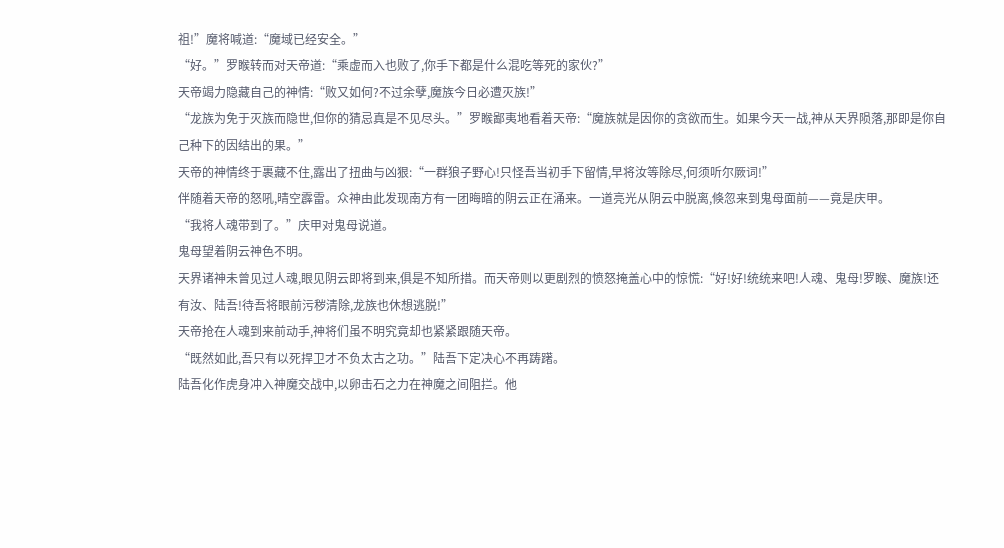祖!”魔将喊道:“魔域已经安全。”
“好。”罗睺转而对天帝道:“乘虚而入也败了,你手下都是什么混吃等死的家伙?”
天帝竭力隐藏自己的神情:“败又如何?不过余孽,魔族今日必遭灭族!”
“龙族为免于灭族而隐世,但你的猜忌真是不见尽头。”罗睺鄙夷地看着天帝:“魔族就是因你的贪欲而生。如果今天一战,神从天界陨落,那即是你自己种下的因结出的果。”
天帝的神情终于裹藏不住,露出了扭曲与凶狠:“一群狼子野心!只怪吾当初手下留情,早将汝等除尽,何须听尔厥词!”
伴随着天帝的怒吼,晴空霹雷。众神由此发现南方有一团晦暗的阴云正在涌来。一道亮光从阴云中脱离,倏忽来到鬼母面前——竟是庆甲。
“我将人魂带到了。”庆甲对鬼母说道。
鬼母望着阴云神色不明。
天界诸神未曾见过人魂,眼见阴云即将到来,俱是不知所措。而天帝则以更剧烈的愤怒掩盖心中的惊慌:“好!好!统统来吧!人魂、鬼母!罗睺、魔族!还有汝、陆吾!待吾将眼前污秽清除,龙族也休想逃脱!”
天帝抢在人魂到来前动手,神将们虽不明究竟却也紧紧跟随天帝。
“既然如此,吾只有以死捍卫才不负太古之功。”陆吾下定决心不再踌躇。
陆吾化作虎身冲入神魔交战中,以卵击石之力在神魔之间阻拦。他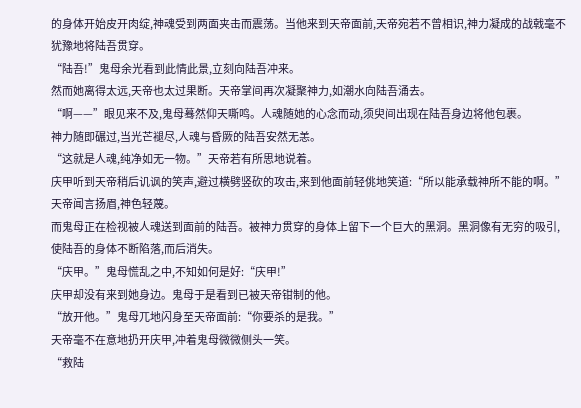的身体开始皮开肉绽,神魂受到两面夹击而震荡。当他来到天帝面前,天帝宛若不曾相识,神力凝成的战戟毫不犹豫地将陆吾贯穿。
“陆吾!”鬼母余光看到此情此景,立刻向陆吾冲来。
然而她离得太远,天帝也太过果断。天帝掌间再次凝聚神力,如潮水向陆吾涌去。
“啊——”眼见来不及,鬼母蓦然仰天嘶鸣。人魂随她的心念而动,须臾间出现在陆吾身边将他包裹。
神力随即碾过,当光芒褪尽,人魂与昏厥的陆吾安然无恙。
“这就是人魂,纯净如无一物。”天帝若有所思地说着。
庆甲听到天帝稍后讥讽的笑声,避过横劈竖砍的攻击,来到他面前轻佻地笑道:“所以能承载神所不能的啊。”
天帝闻言扬眉,神色轻蔑。
而鬼母正在检视被人魂送到面前的陆吾。被神力贯穿的身体上留下一个巨大的黑洞。黑洞像有无穷的吸引,使陆吾的身体不断陷落,而后消失。
“庆甲。”鬼母慌乱之中,不知如何是好:“庆甲!”
庆甲却没有来到她身边。鬼母于是看到已被天帝钳制的他。
“放开他。”鬼母兀地闪身至天帝面前:“你要杀的是我。”
天帝毫不在意地扔开庆甲,冲着鬼母微微侧头一笑。
“救陆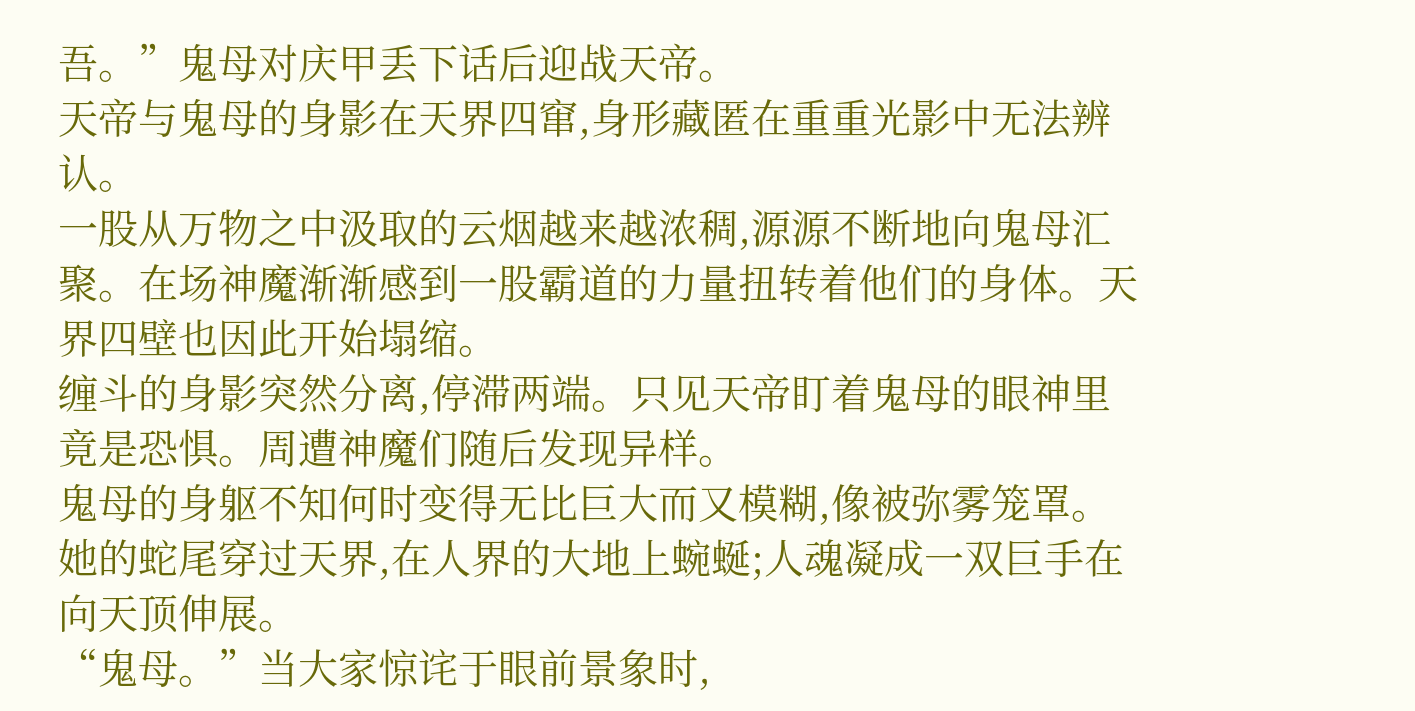吾。”鬼母对庆甲丢下话后迎战天帝。
天帝与鬼母的身影在天界四窜,身形藏匿在重重光影中无法辨认。
一股从万物之中汲取的云烟越来越浓稠,源源不断地向鬼母汇聚。在场神魔渐渐感到一股霸道的力量扭转着他们的身体。天界四壁也因此开始塌缩。
缠斗的身影突然分离,停滞两端。只见天帝盯着鬼母的眼神里竟是恐惧。周遭神魔们随后发现异样。
鬼母的身躯不知何时变得无比巨大而又模糊,像被弥雾笼罩。她的蛇尾穿过天界,在人界的大地上蜿蜒;人魂凝成一双巨手在向天顶伸展。
“鬼母。”当大家惊诧于眼前景象时,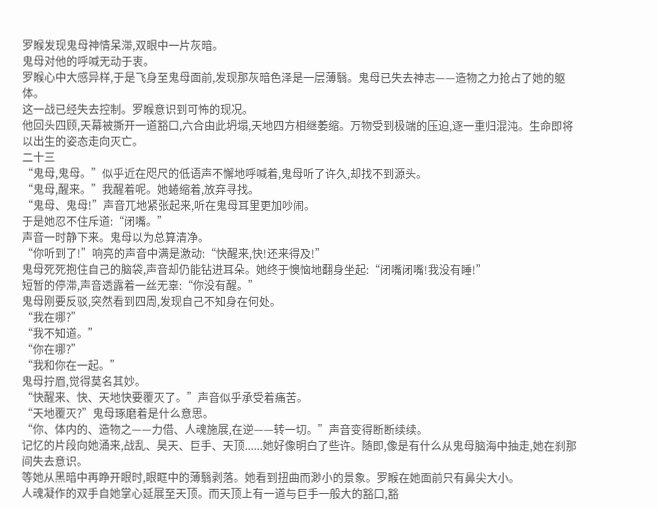罗睺发现鬼母神情呆滞,双眼中一片灰暗。
鬼母对他的呼喊无动于衷。
罗睺心中大感异样,于是飞身至鬼母面前,发现那灰暗色泽是一层薄翳。鬼母已失去神志——造物之力抢占了她的躯体。
这一战已经失去控制。罗睺意识到可怖的现况。
他回头四顾,天幕被撕开一道豁口,六合由此坍塌,天地四方相继萎缩。万物受到极端的压迫,逐一重归混沌。生命即将以出生的姿态走向灭亡。
二十三
“鬼母,鬼母。”似乎近在咫尺的低语声不懈地呼喊着,鬼母听了许久,却找不到源头。
“鬼母,醒来。”我醒着呢。她蜷缩着,放弃寻找。
“鬼母、鬼母!”声音兀地紧张起来,听在鬼母耳里更加吵闹。
于是她忍不住斥道:“闭嘴。”
声音一时静下来。鬼母以为总算清净。
“你听到了!”响亮的声音中满是激动:“快醒来,快!还来得及!”
鬼母死死抱住自己的脑袋,声音却仍能钻进耳朵。她终于懊恼地翻身坐起:“闭嘴闭嘴!我没有睡!”
短暂的停滞,声音透露着一丝无辜:“你没有醒。”
鬼母刚要反驳,突然看到四周,发现自己不知身在何处。
“我在哪?”
“我不知道。”
“你在哪?”
“我和你在一起。”
鬼母拧眉,觉得莫名其妙。
“快醒来、快、天地快要覆灭了。”声音似乎承受着痛苦。
“天地覆灭?”鬼母琢磨着是什么意思。
“你、体内的、造物之——力借、人魂施展,在逆——转一切。”声音变得断断续续。
记忆的片段向她涌来,战乱、昊天、巨手、天顶......她好像明白了些许。随即,像是有什么从鬼母脑海中抽走,她在刹那间失去意识。
等她从黑暗中再睁开眼时,眼眶中的薄翳剥落。她看到扭曲而渺小的景象。罗睺在她面前只有鼻尖大小。
人魂凝作的双手自她掌心延展至天顶。而天顶上有一道与巨手一般大的豁口,豁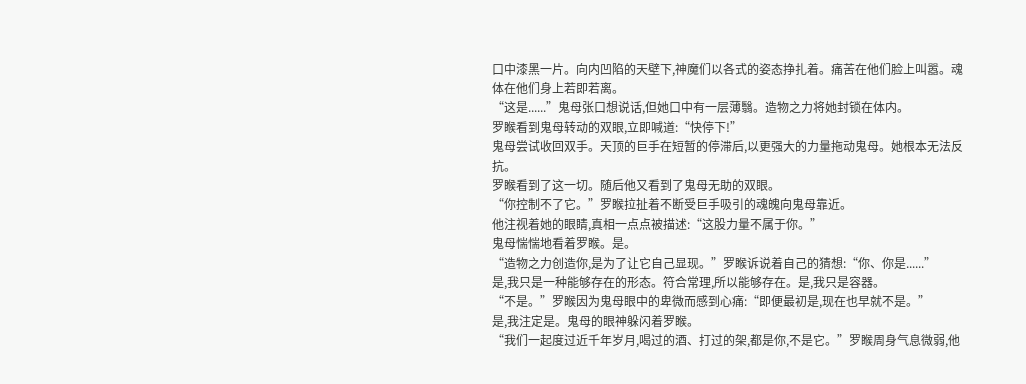口中漆黑一片。向内凹陷的天壁下,神魔们以各式的姿态挣扎着。痛苦在他们脸上叫嚣。魂体在他们身上若即若离。
“这是......”鬼母张口想说话,但她口中有一层薄翳。造物之力将她封锁在体内。
罗睺看到鬼母转动的双眼,立即喊道:“快停下!”
鬼母尝试收回双手。天顶的巨手在短暂的停滞后,以更强大的力量拖动鬼母。她根本无法反抗。
罗睺看到了这一切。随后他又看到了鬼母无助的双眼。
“你控制不了它。”罗睺拉扯着不断受巨手吸引的魂魄向鬼母靠近。
他注视着她的眼睛,真相一点点被描述:“这股力量不属于你。”
鬼母惴惴地看着罗睺。是。
“造物之力创造你,是为了让它自己显现。”罗睺诉说着自己的猜想:“你、你是......”
是,我只是一种能够存在的形态。符合常理,所以能够存在。是,我只是容器。
“不是。”罗睺因为鬼母眼中的卑微而感到心痛:“即便最初是,现在也早就不是。”
是,我注定是。鬼母的眼神躲闪着罗睺。
“我们一起度过近千年岁月,喝过的酒、打过的架,都是你,不是它。”罗睺周身气息微弱,他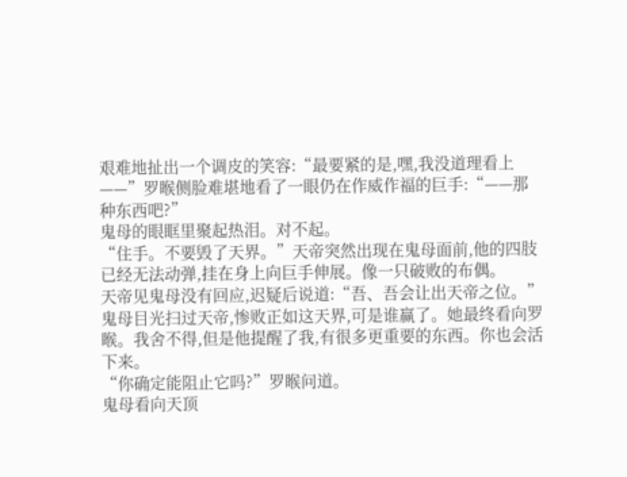艰难地扯出一个调皮的笑容:“最要紧的是,嘿,我没道理看上——”罗睺侧脸难堪地看了一眼仍在作威作福的巨手:“——那种东西吧?”
鬼母的眼眶里聚起热泪。对不起。
“住手。不要毁了天界。”天帝突然出现在鬼母面前,他的四肢已经无法动弹,挂在身上向巨手伸展。像一只破败的布偶。
天帝见鬼母没有回应,迟疑后说道:“吾、吾会让出天帝之位。”
鬼母目光扫过天帝,惨败正如这天界,可是谁赢了。她最终看向罗睺。我舍不得,但是他提醒了我,有很多更重要的东西。你也会活下来。
“你确定能阻止它吗?”罗睺问道。
鬼母看向天顶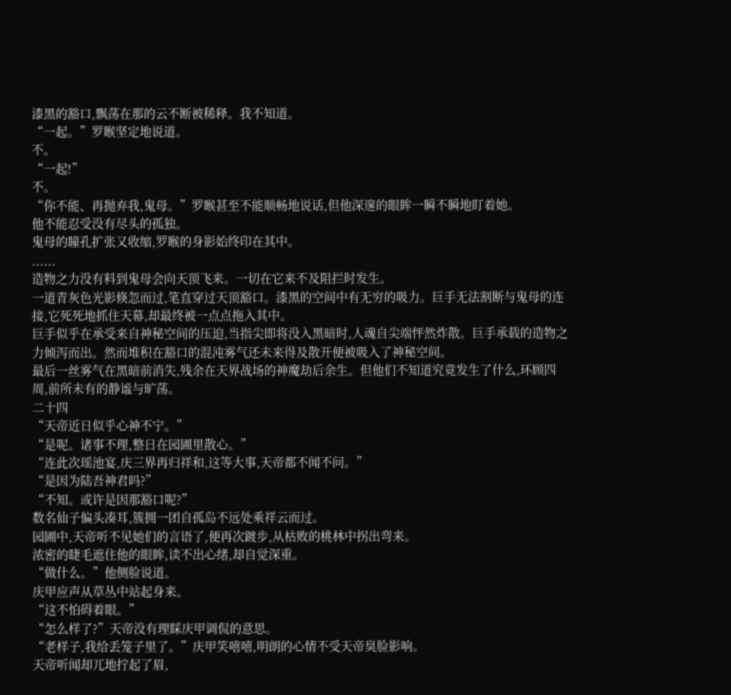漆黑的豁口,飘荡在那的云不断被稀释。我不知道。
“一起。”罗睺坚定地说道。
不。
“一起!”
不。
“你不能、再抛弃我,鬼母。”罗睺甚至不能顺畅地说话,但他深邃的眼眸一瞬不瞬地盯着她。
他不能忍受没有尽头的孤独。
鬼母的瞳孔扩张又收缩,罗睺的身影始终印在其中。
......
造物之力没有料到鬼母会向天顶飞来。一切在它来不及阻拦时发生。
一道青灰色光影倏忽而过,笔直穿过天顶豁口。漆黑的空间中有无穷的吸力。巨手无法割断与鬼母的连接,它死死地抓住天幕,却最终被一点点拖入其中。
巨手似乎在承受来自神秘空间的压迫,当指尖即将没入黑暗时,人魂自尖端怦然炸散。巨手承载的造物之力倾泻而出。然而堆积在豁口的混沌雾气还未来得及散开便被吸入了神秘空间。
最后一丝雾气在黑暗前消失,残余在天界战场的神魔劫后余生。但他们不知道究竟发生了什么,环顾四周,前所未有的静谧与旷荡。
二十四
“天帝近日似乎心神不宁。”
“是呢。诸事不理,整日在园圃里散心。”
“连此次瑶池宴,庆三界再归祥和,这等大事,天帝都不闻不问。”
“是因为陆吾神君吗?”
“不知。或许是因那豁口呢?”
数名仙子偏头凑耳,簇拥一团自孤岛不远处乘祥云而过。
园圃中,天帝听不见她们的言语了,便再次踱步,从枯败的桃林中拐出弯来。
浓密的睫毛遮住他的眼眸,读不出心绪,却自觉深重。
“做什么。”他侧脸说道。
庆甲应声从草丛中站起身来。
“这不怕碍着眼。”
“怎么样了?”天帝没有理睬庆甲调侃的意思。
“老样子,我给丢笼子里了。”庆甲笑嘻嘻,明朗的心情不受天帝臭脸影响。
天帝听闻却兀地拧起了眉,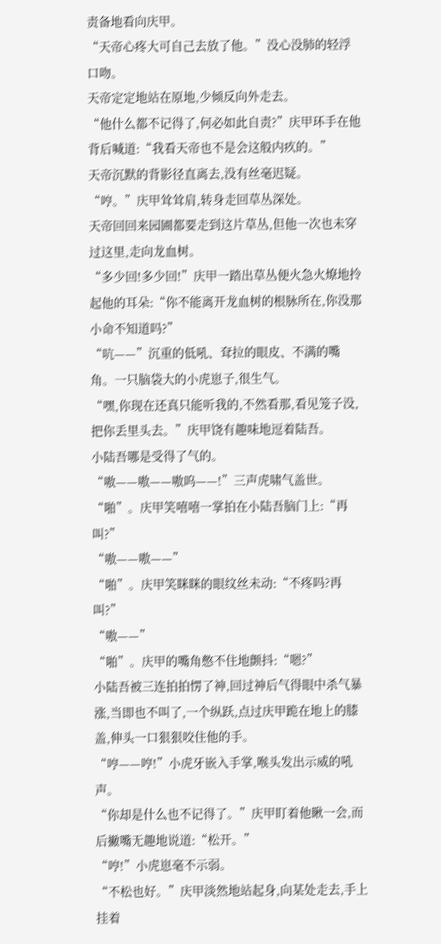责备地看向庆甲。
“天帝心疼大可自己去放了他。”没心没肺的轻浮口吻。
天帝定定地站在原地,少倾反向外走去。
“他什么都不记得了,何必如此自责?”庆甲环手在他背后喊道:“我看天帝也不是会这般内疚的。”
天帝沉默的背影径直离去,没有丝毫迟疑。
“哼。”庆甲耸耸肩,转身走回草丛深处。
天帝回回来园圃都要走到这片草丛,但他一次也未穿过这里,走向龙血树。
“多少回!多少回!”庆甲一踏出草丛便火急火燎地拎起他的耳朵:“你不能离开龙血树的根脉所在,你没那小命不知道吗?”
“吭——”沉重的低吼、耷拉的眼皮、不满的嘴角。一只脑袋大的小虎崽子,很生气。
“嘿,你现在还真只能听我的,不然看那,看见笼子没,把你丢里头去。”庆甲饶有趣味地逗着陆吾。
小陆吾哪是受得了气的。
“嗷——嗷——嗷呜——!”三声虎啸气盖世。
“啪”。庆甲笑嘻嘻一掌拍在小陆吾脑门上:“再叫?”
“嗷——嗷——”
“啪”。庆甲笑眯眯的眼纹丝未动:“不疼吗?再叫?”
“嗷——”
“啪”。庆甲的嘴角憋不住地颤抖:“嗯?”
小陆吾被三连拍拍愣了神,回过神后气得眼中杀气暴涨,当即也不叫了,一个纵跃,点过庆甲跪在地上的膝盖,伸头一口狠狠咬住他的手。
“哼——哼!”小虎牙嵌入手掌,喉头发出示威的吼声。
“你却是什么也不记得了。”庆甲盯着他瞅一会,而后撇嘴无趣地说道:“松开。”
“哼!”小虎崽毫不示弱。
“不松也好。”庆甲淡然地站起身,向某处走去,手上挂着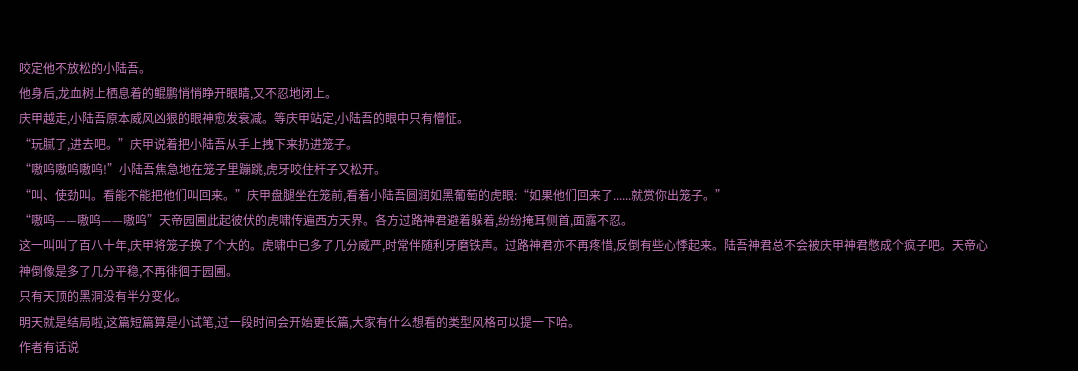咬定他不放松的小陆吾。
他身后,龙血树上栖息着的鲲鹏悄悄睁开眼睛,又不忍地闭上。
庆甲越走,小陆吾原本威风凶狠的眼神愈发衰减。等庆甲站定,小陆吾的眼中只有懵怔。
“玩腻了,进去吧。”庆甲说着把小陆吾从手上拽下来扔进笼子。
“嗷呜嗷呜嗷呜!”小陆吾焦急地在笼子里蹦跳,虎牙咬住杆子又松开。
“叫、使劲叫。看能不能把他们叫回来。”庆甲盘腿坐在笼前,看着小陆吾圆润如黑葡萄的虎眼:“如果他们回来了......就赏你出笼子。”
“嗷呜——嗷呜——嗷呜”天帝园圃此起彼伏的虎啸传遍西方天界。各方过路神君避着躲着,纷纷掩耳侧首,面露不忍。
这一叫叫了百八十年,庆甲将笼子换了个大的。虎啸中已多了几分威严,时常伴随利牙磨铁声。过路神君亦不再疼惜,反倒有些心悸起来。陆吾神君总不会被庆甲神君憋成个疯子吧。天帝心神倒像是多了几分平稳,不再徘徊于园圃。
只有天顶的黑洞没有半分变化。
明天就是结局啦,这篇短篇算是小试笔,过一段时间会开始更长篇,大家有什么想看的类型风格可以提一下哈。
作者有话说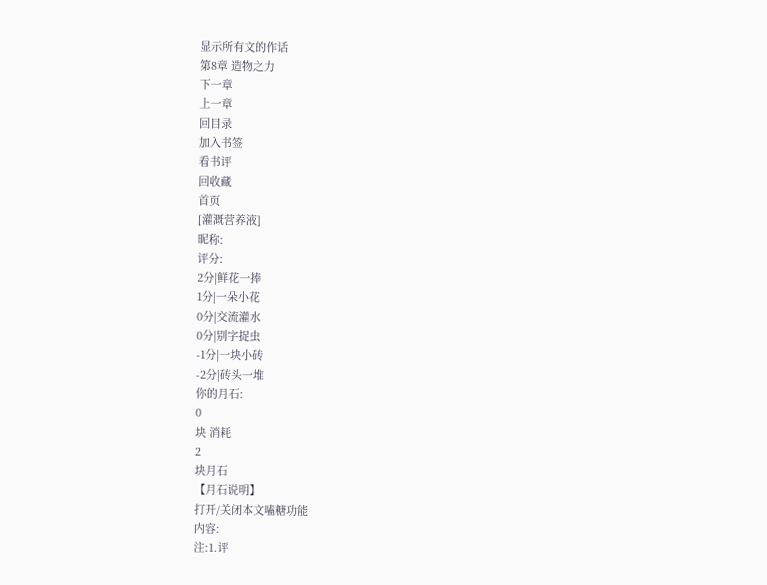显示所有文的作话
第8章 造物之力
下一章
上一章
回目录
加入书签
看书评
回收藏
首页
[灌溉营养液]
昵称:
评分:
2分|鲜花一捧
1分|一朵小花
0分|交流灌水
0分|别字捉虫
-1分|一块小砖
-2分|砖头一堆
你的月石:
0
块 消耗
2
块月石
【月石说明】
打开/关闭本文嗑糖功能
内容:
注:1.评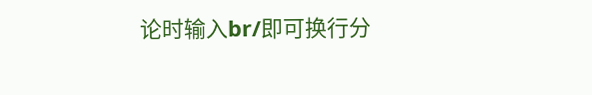论时输入br/即可换行分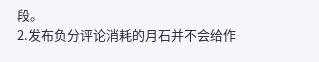段。
2.发布负分评论消耗的月石并不会给作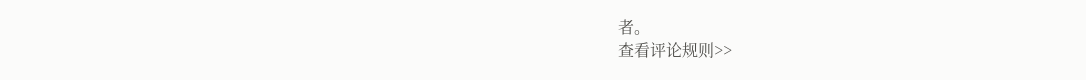者。
查看评论规则>>